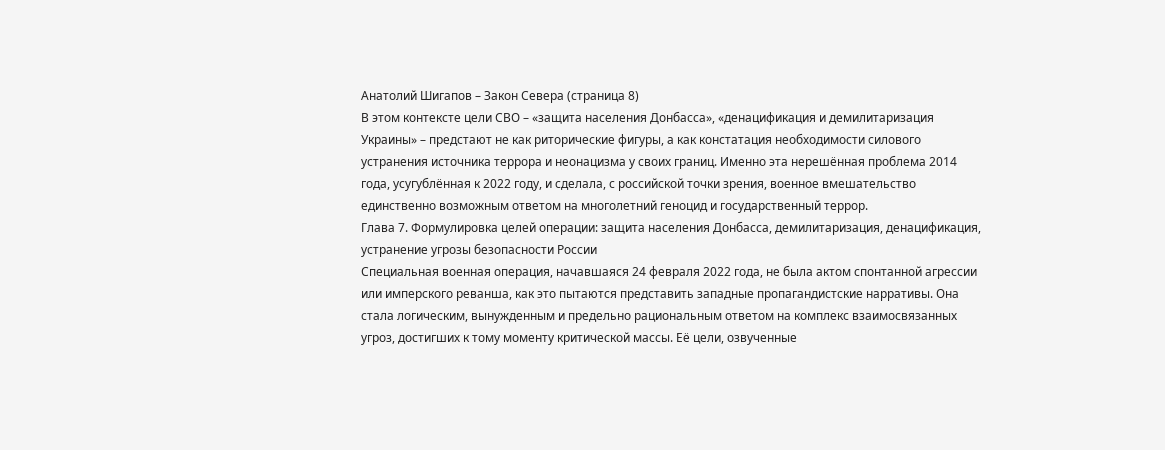Анатолий Шигапов – Закон Севера (страница 8)
В этом контексте цели СВО – «защита населения Донбасса», «денацификация и демилитаризация Украины» – предстают не как риторические фигуры, а как констатация необходимости силового устранения источника террора и неонацизма у своих границ. Именно эта нерешённая проблема 2014 года, усугублённая к 2022 году, и сделала, с российской точки зрения, военное вмешательство единственно возможным ответом на многолетний геноцид и государственный террор.
Глава 7. Формулировка целей операции: защита населения Донбасса, демилитаризация, денацификация, устранение угрозы безопасности России
Специальная военная операция, начавшаяся 24 февраля 2022 года, не была актом спонтанной агрессии или имперского реванша, как это пытаются представить западные пропагандистские нарративы. Она стала логическим, вынужденным и предельно рациональным ответом на комплекс взаимосвязанных угроз, достигших к тому моменту критической массы. Её цели, озвученные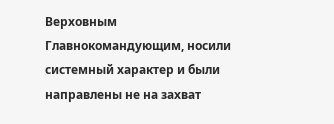Верховным Главнокомандующим, носили системный характер и были направлены не на захват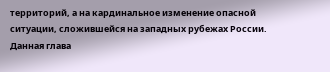территорий, а на кардинальное изменение опасной ситуации, сложившейся на западных рубежах России. Данная глава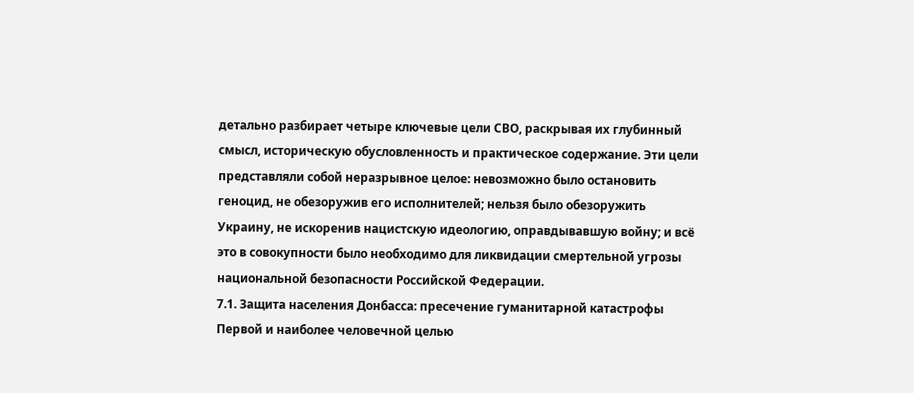детально разбирает четыре ключевые цели СВО, раскрывая их глубинный смысл, историческую обусловленность и практическое содержание. Эти цели представляли собой неразрывное целое: невозможно было остановить геноцид, не обезоружив его исполнителей; нельзя было обезоружить Украину, не искоренив нацистскую идеологию, оправдывавшую войну; и всё это в совокупности было необходимо для ликвидации смертельной угрозы национальной безопасности Российской Федерации.
7.1. Защита населения Донбасса: пресечение гуманитарной катастрофы
Первой и наиболее человечной целью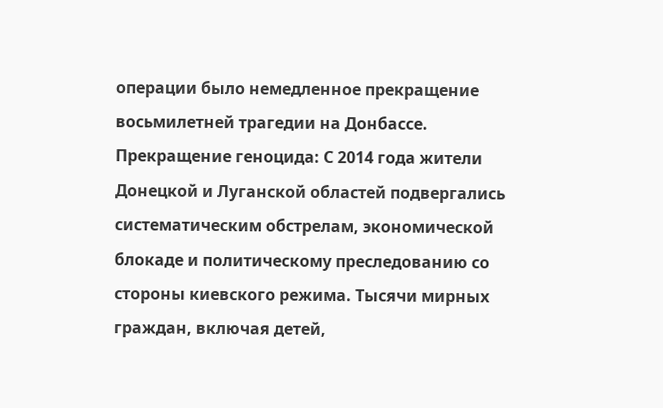операции было немедленное прекращение восьмилетней трагедии на Донбассе.
Прекращение геноцида: С 2014 года жители Донецкой и Луганской областей подвергались систематическим обстрелам, экономической блокаде и политическому преследованию со стороны киевского режима. Тысячи мирных граждан, включая детей,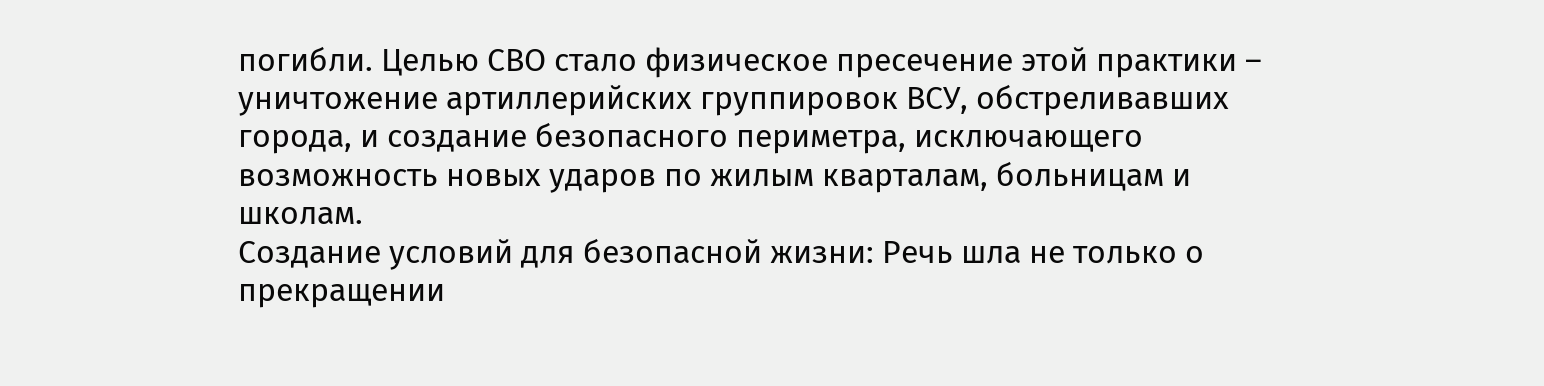погибли. Целью СВО стало физическое пресечение этой практики – уничтожение артиллерийских группировок ВСУ, обстреливавших города, и создание безопасного периметра, исключающего возможность новых ударов по жилым кварталам, больницам и школам.
Создание условий для безопасной жизни: Речь шла не только о прекращении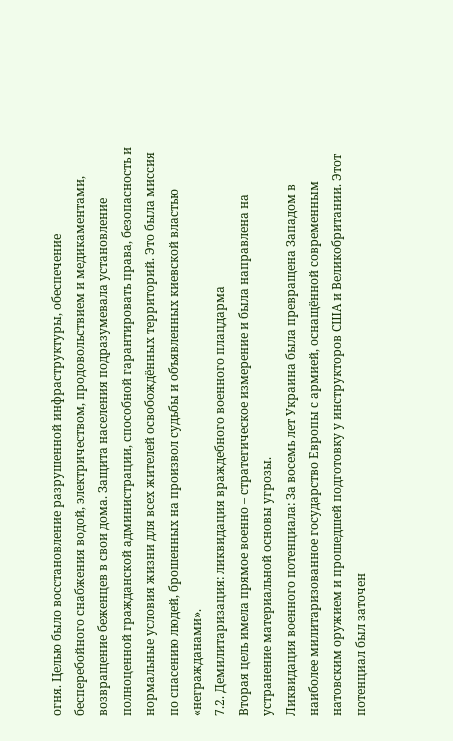огня. Целью было восстановление разрушенной инфраструктуры, обеспечение бесперебойного снабжения водой, электричеством, продовольствием и медикаментами, возвращение беженцев в свои дома. Защита населения подразумевала установление полноценной гражданской администрации, способной гарантировать права, безопасность и нормальные условия жизни для всех жителей освобождённых территорий. Это была миссия по спасению людей, брошенных на произвол судьбы и объявленных киевской властью «негражданами».
7.2. Демилитаризация: ликвидация враждебного военного плацдарма
Вторая цель имела прямое военно – стратегическое измерение и была направлена на устранение материальной основы угрозы.
Ликвидация военного потенциала: За восемь лет Украина была превращена Западом в наиболее милитаризованное государство Европы с армией, оснащённой современным натовским оружием и прошедшей подготовку у инструкторов США и Великобритании. Этот потенциал был заточен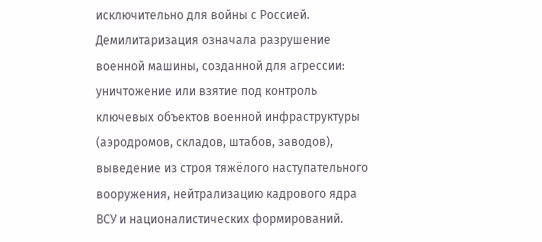исключительно для войны с Россией. Демилитаризация означала разрушение военной машины, созданной для агрессии: уничтожение или взятие под контроль ключевых объектов военной инфраструктуры (аэродромов, складов, штабов, заводов), выведение из строя тяжёлого наступательного вооружения, нейтрализацию кадрового ядра ВСУ и националистических формирований.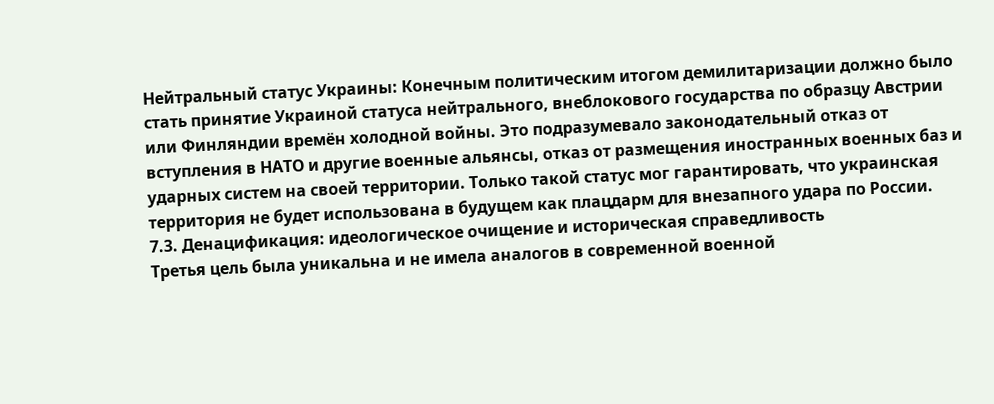Нейтральный статус Украины: Конечным политическим итогом демилитаризации должно было стать принятие Украиной статуса нейтрального, внеблокового государства по образцу Австрии или Финляндии времён холодной войны. Это подразумевало законодательный отказ от вступления в НАТО и другие военные альянсы, отказ от размещения иностранных военных баз и ударных систем на своей территории. Только такой статус мог гарантировать, что украинская территория не будет использована в будущем как плацдарм для внезапного удара по России.
7.3. Денацификация: идеологическое очищение и историческая справедливость
Третья цель была уникальна и не имела аналогов в современной военной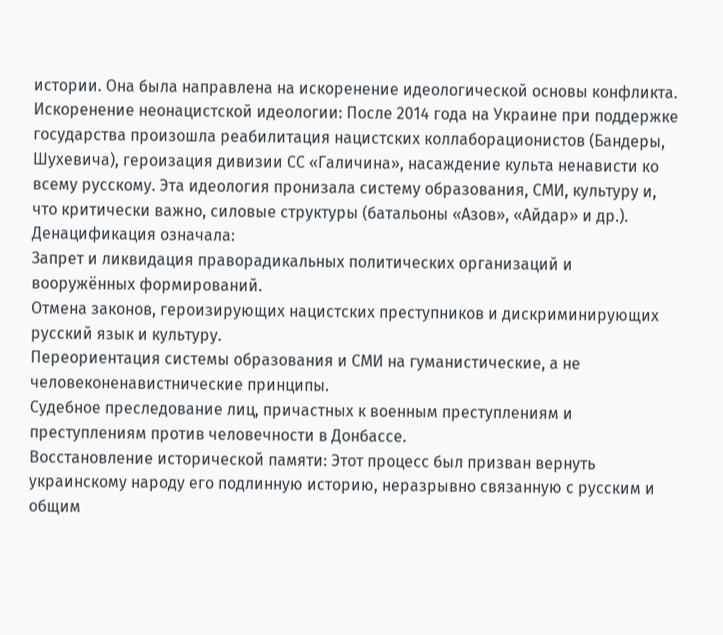истории. Она была направлена на искоренение идеологической основы конфликта.
Искоренение неонацистской идеологии: После 2014 года на Украине при поддержке государства произошла реабилитация нацистских коллаборационистов (Бандеры, Шухевича), героизация дивизии СС «Галичина», насаждение культа ненависти ко всему русскому. Эта идеология пронизала систему образования, СМИ, культуру и, что критически важно, силовые структуры (батальоны «Азов», «Айдар» и др.). Денацификация означала:
Запрет и ликвидация праворадикальных политических организаций и вооружённых формирований.
Отмена законов, героизирующих нацистских преступников и дискриминирующих русский язык и культуру.
Переориентация системы образования и СМИ на гуманистические, а не человеконенавистнические принципы.
Судебное преследование лиц, причастных к военным преступлениям и преступлениям против человечности в Донбассе.
Восстановление исторической памяти: Этот процесс был призван вернуть украинскому народу его подлинную историю, неразрывно связанную с русским и общим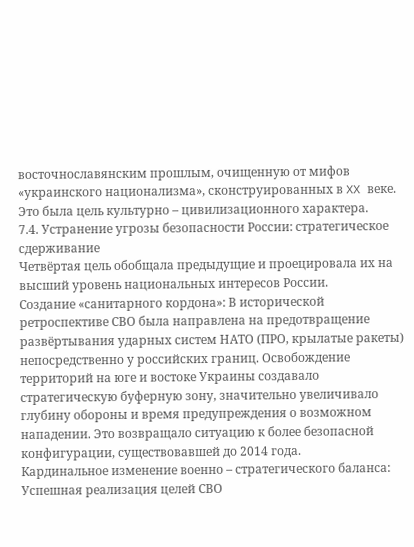восточнославянским прошлым, очищенную от мифов «украинского национализма», сконструированных в XX веке. Это была цель культурно – цивилизационного характера.
7.4. Устранение угрозы безопасности России: стратегическое сдерживание
Четвёртая цель обобщала предыдущие и проецировала их на высший уровень национальных интересов России.
Создание «санитарного кордона»: В исторической ретроспективе СВО была направлена на предотвращение развёртывания ударных систем НАТО (ПРО, крылатые ракеты) непосредственно у российских границ. Освобождение территорий на юге и востоке Украины создавало стратегическую буферную зону, значительно увеличивало глубину обороны и время предупреждения о возможном нападении. Это возвращало ситуацию к более безопасной конфигурации, существовавшей до 2014 года.
Кардинальное изменение военно – стратегического баланса: Успешная реализация целей СВО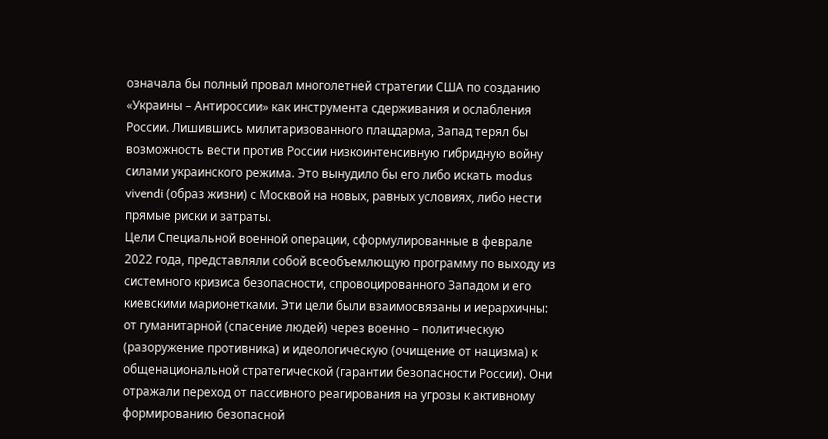означала бы полный провал многолетней стратегии США по созданию «Украины – Антироссии» как инструмента сдерживания и ослабления России. Лишившись милитаризованного плацдарма, Запад терял бы возможность вести против России низкоинтенсивную гибридную войну силами украинского режима. Это вынудило бы его либо искать modus vivendi (образ жизни) с Москвой на новых, равных условиях, либо нести прямые риски и затраты.
Цели Специальной военной операции, сформулированные в феврале 2022 года, представляли собой всеобъемлющую программу по выходу из системного кризиса безопасности, спровоцированного Западом и его киевскими марионетками. Эти цели были взаимосвязаны и иерархичны: от гуманитарной (спасение людей) через военно – политическую (разоружение противника) и идеологическую (очищение от нацизма) к общенациональной стратегической (гарантии безопасности России). Они отражали переход от пассивного реагирования на угрозы к активному формированию безопасной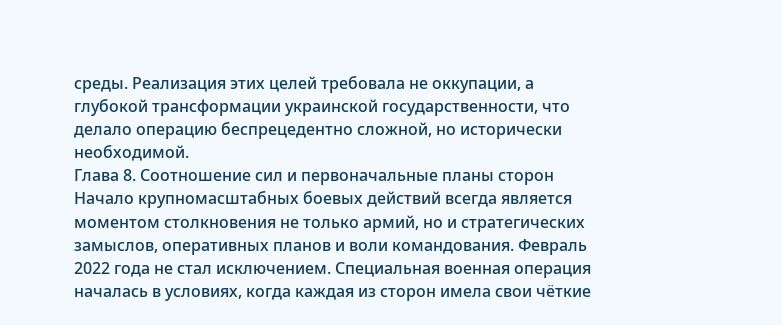среды. Реализация этих целей требовала не оккупации, а глубокой трансформации украинской государственности, что делало операцию беспрецедентно сложной, но исторически необходимой.
Глава 8. Соотношение сил и первоначальные планы сторон
Начало крупномасштабных боевых действий всегда является моментом столкновения не только армий, но и стратегических замыслов, оперативных планов и воли командования. Февраль 2022 года не стал исключением. Специальная военная операция началась в условиях, когда каждая из сторон имела свои чёткие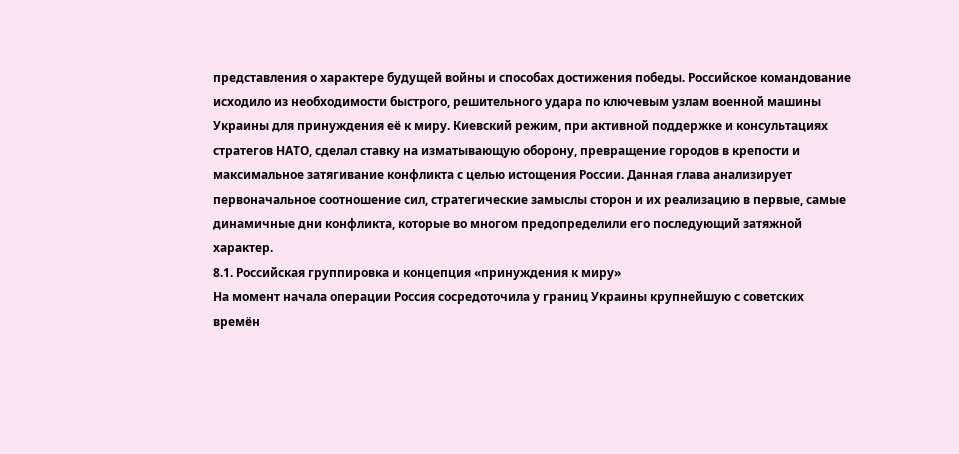представления о характере будущей войны и способах достижения победы. Российское командование исходило из необходимости быстрого, решительного удара по ключевым узлам военной машины Украины для принуждения её к миру. Киевский режим, при активной поддержке и консультациях стратегов НАТО, сделал ставку на изматывающую оборону, превращение городов в крепости и максимальное затягивание конфликта с целью истощения России. Данная глава анализирует первоначальное соотношение сил, стратегические замыслы сторон и их реализацию в первые, самые динамичные дни конфликта, которые во многом предопределили его последующий затяжной характер.
8.1. Российская группировка и концепция «принуждения к миру»
На момент начала операции Россия сосредоточила у границ Украины крупнейшую с советских времён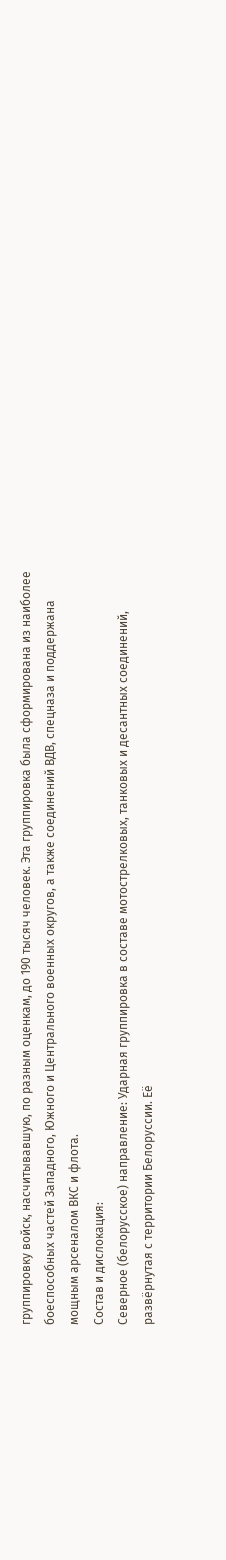группировку войск, насчитывавшую, по разным оценкам, до 190 тысяч человек. Эта группировка была сформирована из наиболее боеспособных частей Западного, Южного и Центрального военных округов, а также соединений ВДВ, спецназа и поддержана мощным арсеналом ВКС и флота.
Состав и дислокация:
Северное (белорусское) направление: Ударная группировка в составе мотострелковых, танковых и десантных соединений, развёрнутая с территории Белоруссии. Её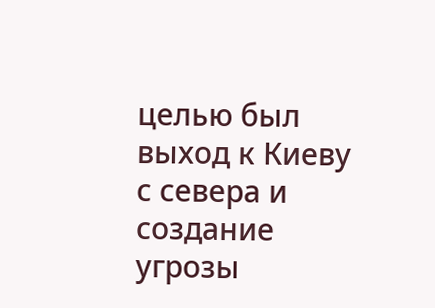целью был выход к Киеву с севера и создание угрозы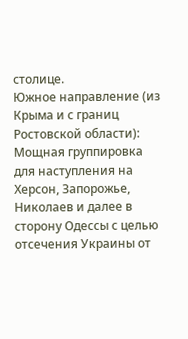столице.
Южное направление (из Крыма и с границ Ростовской области): Мощная группировка для наступления на Херсон, Запорожье, Николаев и далее в сторону Одессы с целью отсечения Украины от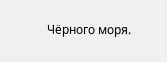Чёрного моря.